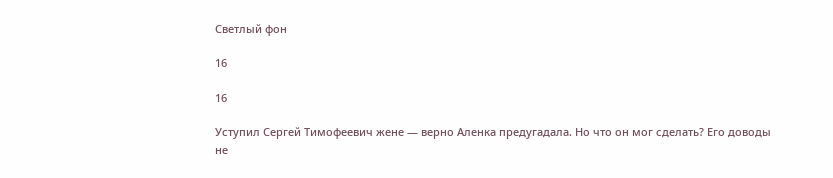Светлый фон

16

16

Уступил Сергей Тимофеевич жене — верно Аленка предугадала. Но что он мог сделать? Его доводы не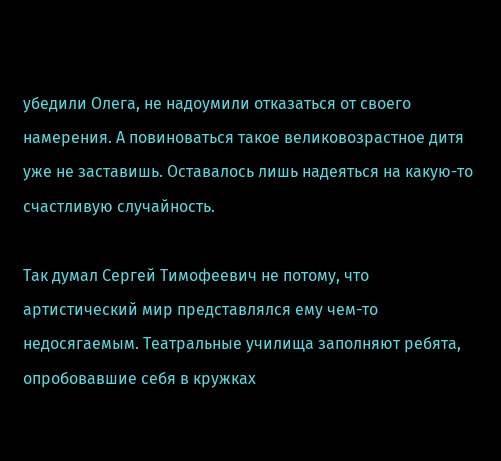убедили Олега, не надоумили отказаться от своего намерения. А повиноваться такое великовозрастное дитя уже не заставишь. Оставалось лишь надеяться на какую-то счастливую случайность.

Так думал Сергей Тимофеевич не потому, что артистический мир представлялся ему чем-то недосягаемым. Театральные училища заполняют ребята, опробовавшие себя в кружках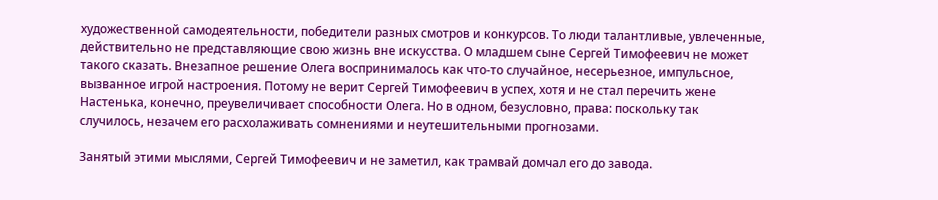художественной самодеятельности, победители разных смотров и конкурсов. То люди талантливые, увлеченные, действительно не представляющие свою жизнь вне искусства. О младшем сыне Сергей Тимофеевич не может такого сказать. Внезапное решение Олега воспринималось как что-то случайное, несерьезное, импульсное, вызванное игрой настроения. Потому не верит Сергей Тимофеевич в успех, хотя и не стал перечить жене Настенька, конечно, преувеличивает способности Олега. Но в одном, безусловно, права: поскольку так случилось, незачем его расхолаживать сомнениями и неутешительными прогнозами.

Занятый этими мыслями, Сергей Тимофеевич и не заметил, как трамвай домчал его до завода.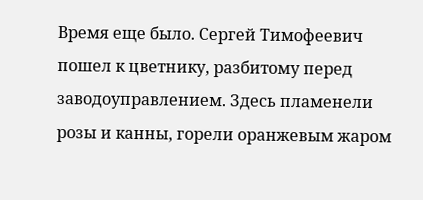Время еще было. Сергей Тимофеевич пошел к цветнику, разбитому перед заводоуправлением. Здесь пламенели розы и канны, горели оранжевым жаром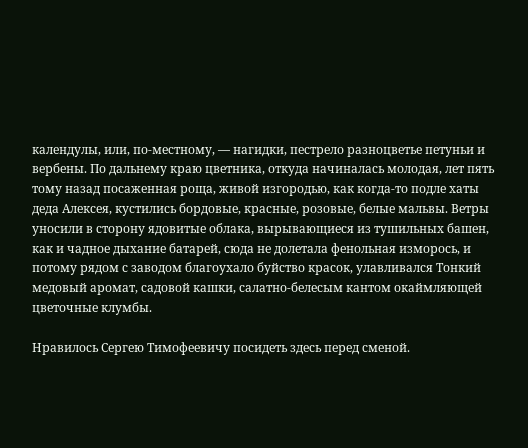календулы, или, по-местному, — нагидки, пестрело разноцветье петуньи и вербены. По дальнему краю цветника, откуда начиналась молодая, лет пять тому назад посаженная роща, живой изгородью, как когда-то подле хаты деда Алексея, кустились бордовые, красные, розовые, белые мальвы. Ветры уносили в сторону ядовитые облака, вырывающиеся из тушильных башен, как и чадное дыхание батарей, сюда не долетала фенольная изморось, и потому рядом с заводом благоухало буйство красок, улавливался Тонкий медовый аромат, садовой кашки, салатно-белесым кантом окаймляющей цветочные клумбы.

Нравилось Сергею Тимофеевичу посидеть здесь перед сменой.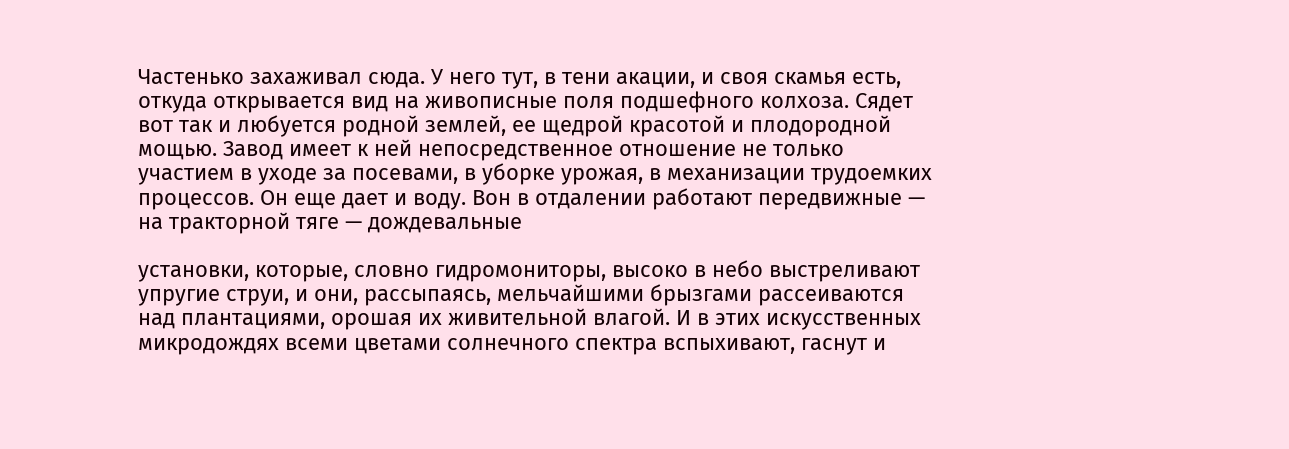Частенько захаживал сюда. У него тут, в тени акации, и своя скамья есть, откуда открывается вид на живописные поля подшефного колхоза. Сядет вот так и любуется родной землей, ее щедрой красотой и плодородной мощью. Завод имеет к ней непосредственное отношение не только участием в уходе за посевами, в уборке урожая, в механизации трудоемких процессов. Он еще дает и воду. Вон в отдалении работают передвижные — на тракторной тяге — дождевальные

установки, которые, словно гидромониторы, высоко в небо выстреливают упругие струи, и они, рассыпаясь, мельчайшими брызгами рассеиваются над плантациями, орошая их живительной влагой. И в этих искусственных микродождях всеми цветами солнечного спектра вспыхивают, гаснут и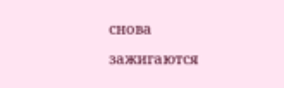снова зажигаются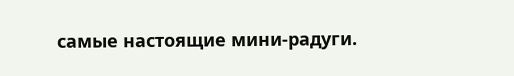самые настоящие мини-радуги.